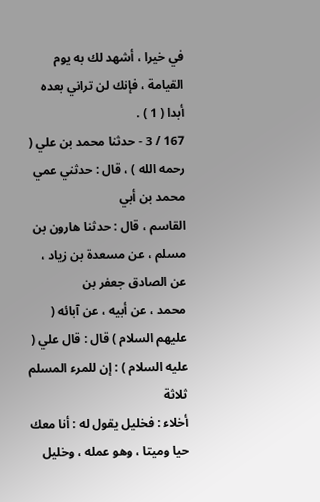في خيرا ، أشهد لك به يوم القيامة ، فإنك لن تراني بعده أبدا ( 1 ) .
167 / 3 - حدثنا محمد بن علي ( رحمه الله ) ، قال : حدثني عمي محمد بن أبي
القاسم ، قال : حدثنا هارون بن مسلم ، عن مسعدة بن زياد ، عن الصادق جعفر بن
محمد ، عن أبيه ، عن آبائه ( عليهم السلام ) قال : قال علي ( عليه السلام ) : إن للمرء المسلم ثلاثة
أخلاء : فخليل يقول له : أنا معك حيا وميتا ، وهو عمله ، وخليل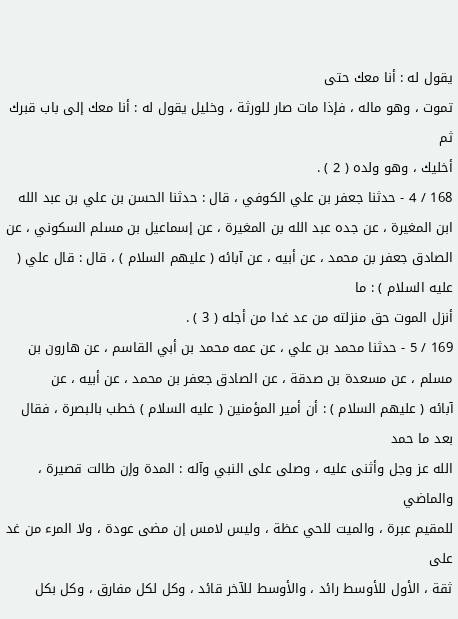يقول له : أنا معك حتى
تموت ، وهو ماله ، فإذا مات صار للورثة ، وخليل يقول له : أنا معك إلى باب قبرك ثم
أخليك ، وهو ولده ( 2 ) .
168 / 4 - حدثنا جعفر بن علي الكوفي ، قال : حدثنا الحسن بن علي بن عبد الله
ابن المغيرة ، عن جده عبد الله بن المغيرة ، عن إسماعيل بن مسلم السكوني ، عن الصادق جعفر بن محمد ، عن أبيه ، عن آبائه ( عليهم السلام ) ، قال : قال علي ( عليه السلام ) : ما
أنزل الموت حق منزلته من عد غدا من أجله ( 3 ) .
169 / 5 - حدثنا محمد بن علي ، عن عمه محمد بن أبي القاسم ، عن هارون بن
مسلم ، عن مسعدة بن صدقة ، عن الصادق جعفر بن محمد ، عن أبيه ، عن
آبائه ( عليهم السلام ) : أن أمير المؤمنين ( عليه السلام ) خطب بالبصرة ، فقال بعد ما حمد
الله عز وجل وأثنى عليه ، وصلى على النبي وآله : المدة وإن طالت قصيرة ، والماضي
للمقيم عبرة ، والميت للحي عظة ، وليس لامس إن مضى عودة ، ولا المرء من غد على
ثقة ، الأول للأوسط رائد ، والأوسط للآخر قائد ، وكل لكل مفارق ، وكل بكل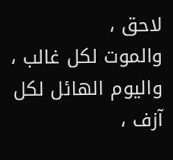لاحق ،
والموت لكل غالب ، واليوم الهائل لكل آزف ،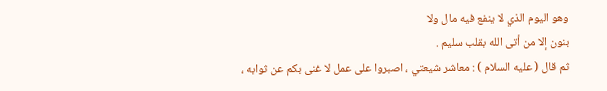وهو اليوم الذي لا ينفع فيه مال ولا
بنون إلا من أتى الله بقلب سليم .
ثم قال ( عليه السلام ) : معاشر شيعتي ، اصبروا على عمل لا غنى بكم عن ثوابه ،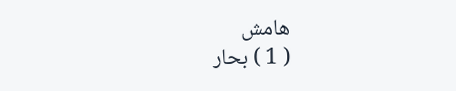هامش
( 1 ) بحار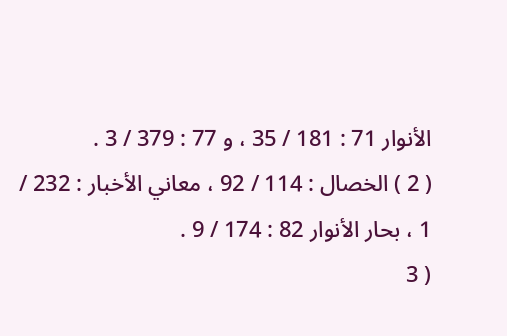الأنوار 71 : 181 / 35 ، و 77 : 379 / 3 .
( 2 ) الخصال : 114 / 92 ، معاني الأخبار : 232 / 1 ، بحار الأنوار 82 : 174 / 9 .
( 3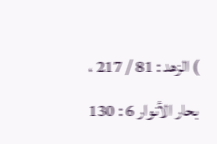) الزهد : 81 / 217 ، بحار الأنوار 6 : 130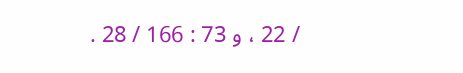/ 22 ، و 73 : 166 / 28 .